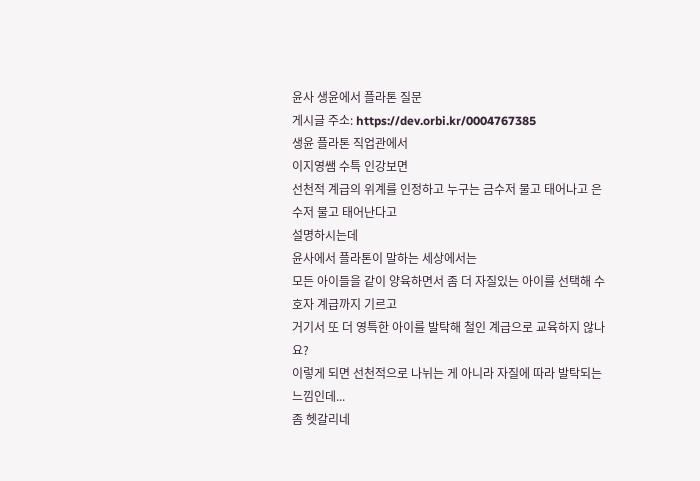윤사 생윤에서 플라톤 질문
게시글 주소: https://dev.orbi.kr/0004767385
생윤 플라톤 직업관에서
이지영쌤 수특 인강보면
선천적 계급의 위계를 인정하고 누구는 금수저 물고 태어나고 은수저 물고 태어난다고
설명하시는데
윤사에서 플라톤이 말하는 세상에서는
모든 아이들을 같이 양육하면서 좀 더 자질있는 아이를 선택해 수호자 계급까지 기르고
거기서 또 더 영특한 아이를 발탁해 철인 계급으로 교육하지 않나요?
이렇게 되면 선천적으로 나뉘는 게 아니라 자질에 따라 발탁되는 느낌인데...
좀 헷갈리네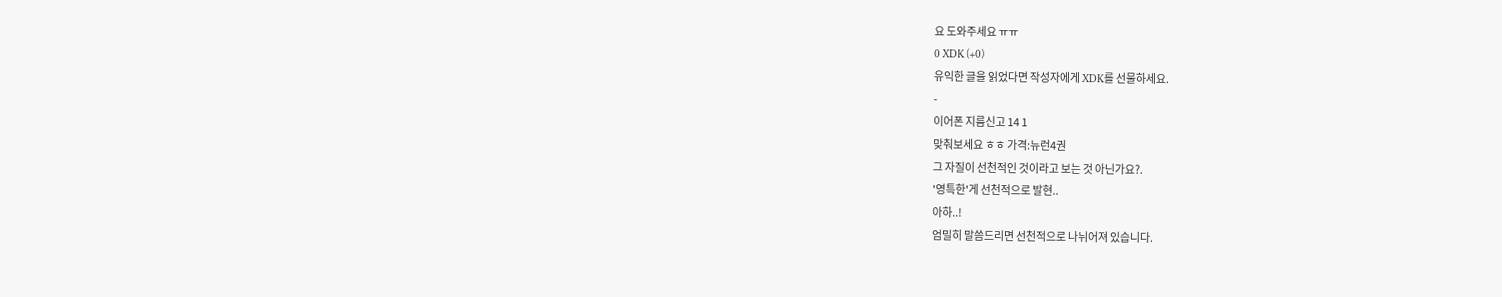요 도와주세요 ㅠㅠ
0 XDK (+0)
유익한 글을 읽었다면 작성자에게 XDK를 선물하세요.
-
이어폰 지름신고 14 1
맞춰보세요 ㅎㅎ 가격:뉴런4권
그 자질이 선천적인 것이라고 보는 것 아닌가요?.
'영특한'게 선천적으로 발현..
아하..!
엄밀히 말씀드리면 선천적으로 나뉘어져 있습니다.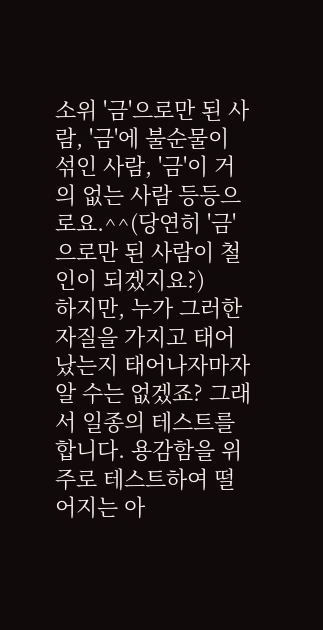소위 '금'으로만 된 사람, '금'에 불순물이 섞인 사람, '금'이 거의 없는 사람 등등으로요.^^(당연히 '금'으로만 된 사람이 철인이 되겠지요?)
하지만, 누가 그러한 자질을 가지고 태어났는지 태어나자마자 알 수는 없겠죠? 그래서 일종의 테스트를 합니다. 용감함을 위주로 테스트하여 떨어지는 아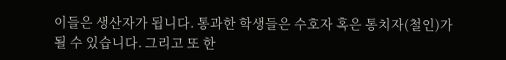이들은 생산자가 됩니다. 통과한 학생들은 수호자 혹은 통치자(철인)가 될 수 있습니다. 그리고 또 한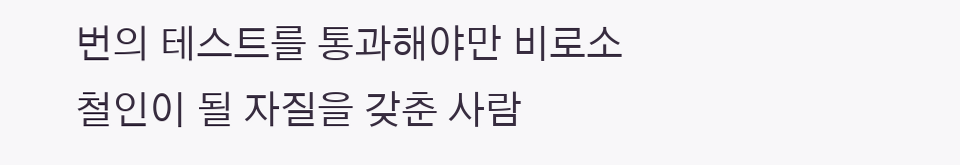번의 테스트를 통과해야만 비로소 철인이 될 자질을 갖춘 사람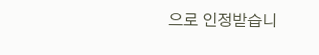으로 인정받습니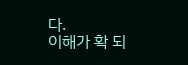다.
이해가 확 되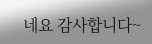네요 감사합니다~